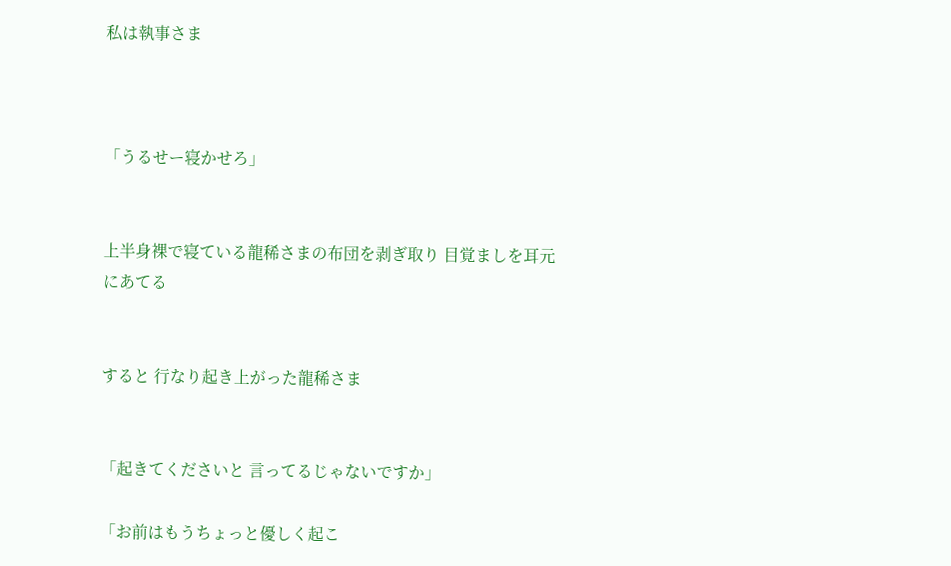私は執事さま



「うるせー寝かせろ」


上半身裸で寝ている龍稀さまの布団を剥ぎ取り 目覚ましを耳元にあてる


すると 行なり起き上がった龍稀さま


「起きてくださいと 言ってるじゃないですか」

「お前はもうちょっと優しく起こ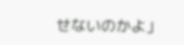せないのかよ」